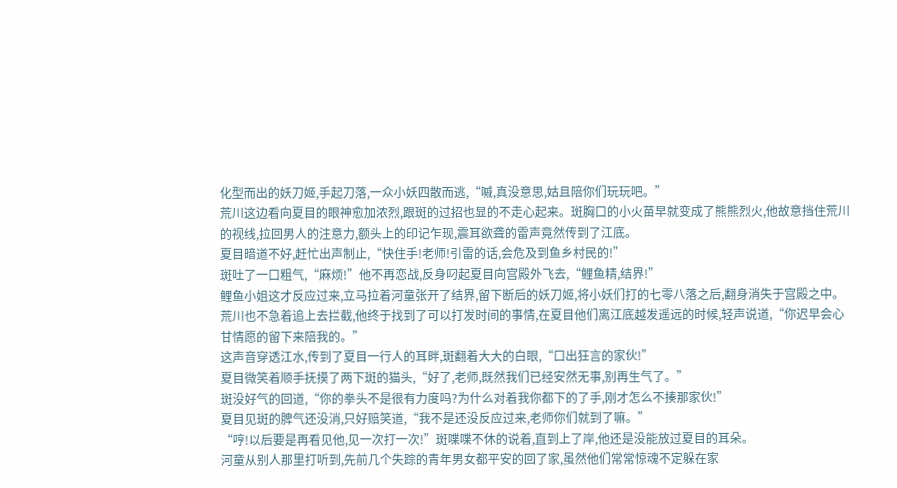化型而出的妖刀姬,手起刀落,一众小妖四散而逃,“嘁,真没意思,姑且陪你们玩玩吧。”
荒川这边看向夏目的眼神愈加浓烈,跟斑的过招也显的不走心起来。斑胸口的小火苗早就变成了熊熊烈火,他故意挡住荒川的视线,拉回男人的注意力,额头上的印记乍现,震耳欲聋的雷声竟然传到了江底。
夏目暗道不好,赶忙出声制止,“快住手!老师!引雷的话,会危及到鱼乡村民的!”
斑吐了一口粗气,“麻烦!”他不再恋战,反身叼起夏目向宫殿外飞去,“鲤鱼精,结界!”
鲤鱼小姐这才反应过来,立马拉着河童张开了结界,留下断后的妖刀姬,将小妖们打的七零八落之后,翻身消失于宫殿之中。
荒川也不急着追上去拦截,他终于找到了可以打发时间的事情,在夏目他们离江底越发遥远的时候,轻声说道,“你迟早会心甘情愿的留下来陪我的。”
这声音穿透江水,传到了夏目一行人的耳畔,斑翻着大大的白眼,“口出狂言的家伙!”
夏目微笑着顺手抚摸了两下斑的猫头,“好了,老师,既然我们已经安然无事,别再生气了。”
斑没好气的回道,“你的拳头不是很有力度吗?为什么对着我你都下的了手,刚才怎么不揍那家伙!”
夏目见斑的脾气还没消,只好赔笑道,“我不是还没反应过来,老师你们就到了嘛。”
“哼!以后要是再看见他,见一次打一次!”斑喋喋不休的说着,直到上了岸,他还是没能放过夏目的耳朵。
河童从别人那里打听到,先前几个失踪的青年男女都平安的回了家,虽然他们常常惊魂不定躲在家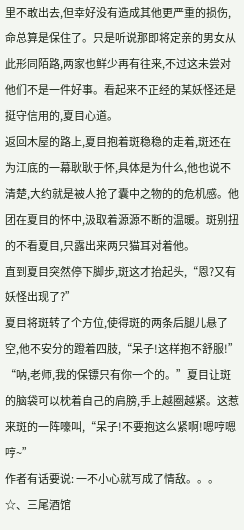里不敢出去,但幸好没有造成其他更严重的损伤,命总算是保住了。只是听说那即将定亲的男女从此形同陌路,两家也鲜少再有往来,不过这未尝对他们不是一件好事。看起来不正经的某妖怪还是挺守信用的,夏目心道。
返回木屋的路上,夏目抱着斑稳稳的走着,斑还在为江底的一幕耿耿于怀,具体是为什么,他也说不清楚,大约就是被人抢了囊中之物的的危机感。他团在夏目的怀中,汲取着源源不断的温暖。斑别扭的不看夏目,只露出来两只猫耳对着他。
直到夏目突然停下脚步,斑这才抬起头,“恩?又有妖怪出现了?”
夏目将斑转了个方位,使得斑的两条后腿儿悬了空,他不安分的蹬着四肢,“呆子!这样抱不舒服!”
“呐,老师,我的保镖只有你一个的。”夏目让斑的脑袋可以枕着自己的肩膀,手上越圈越紧。这惹来斑的一阵嚎叫,“呆子!不要抱这么紧啊!嗯哼嗯哼~”
作者有话要说: 一不小心就写成了情敌。。。
☆、三尾酒馆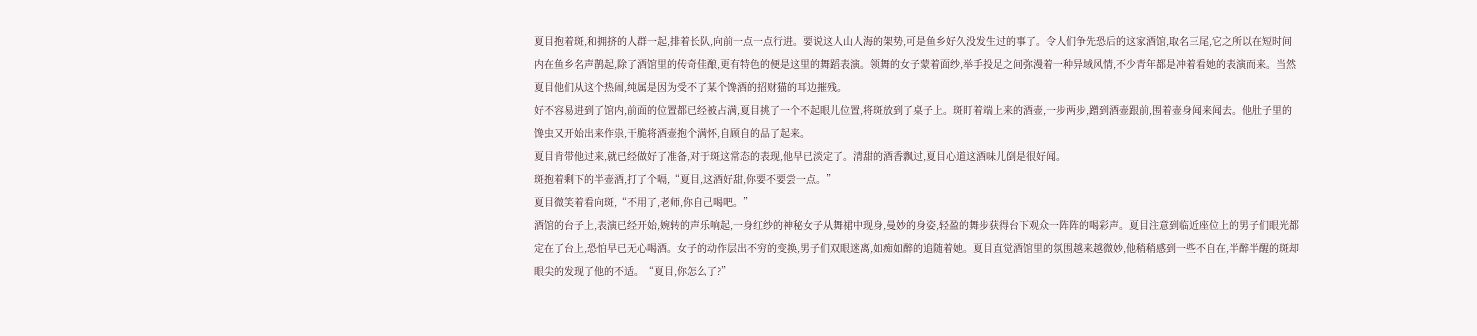夏目抱着斑,和拥挤的人群一起,排着长队,向前一点一点行进。要说这人山人海的架势,可是鱼乡好久没发生过的事了。令人们争先恐后的这家酒馆,取名三尾,它之所以在短时间内在鱼乡名声鹊起,除了酒馆里的传奇佳酿,更有特色的便是这里的舞蹈表演。领舞的女子蒙着面纱,举手投足之间弥漫着一种异域风情,不少青年都是冲着看她的表演而来。当然夏目他们从这个热闹,纯属是因为受不了某个馋酒的招财猫的耳边摧残。
好不容易进到了馆内,前面的位置都已经被占满,夏目挑了一个不起眼儿位置,将斑放到了桌子上。斑盯着端上来的酒壶,一步两步,蹭到酒壶跟前,围着壶身闻来闻去。他肚子里的馋虫又开始出来作祟,干脆将酒壶抱个满怀,自顾自的品了起来。
夏目肯带他过来,就已经做好了准备,对于斑这常态的表现,他早已淡定了。清甜的酒香飘过,夏目心道这酒味儿倒是很好闻。
斑抱着剩下的半壶酒,打了个嗝,“夏目,这酒好甜,你要不要尝一点。”
夏目微笑着看向斑,“不用了,老师,你自己喝吧。”
酒馆的台子上,表演已经开始,婉转的声乐响起,一身红纱的神秘女子从舞裙中现身,曼妙的身姿,轻盈的舞步获得台下观众一阵阵的喝彩声。夏目注意到临近座位上的男子们眼光都定在了台上,恐怕早已无心喝酒。女子的动作层出不穷的变换,男子们双眼迷离,如痴如醉的追随着她。夏目直觉酒馆里的氛围越来越微妙,他稍稍感到一些不自在,半醉半醒的斑却眼尖的发现了他的不适。“夏目,你怎么了?”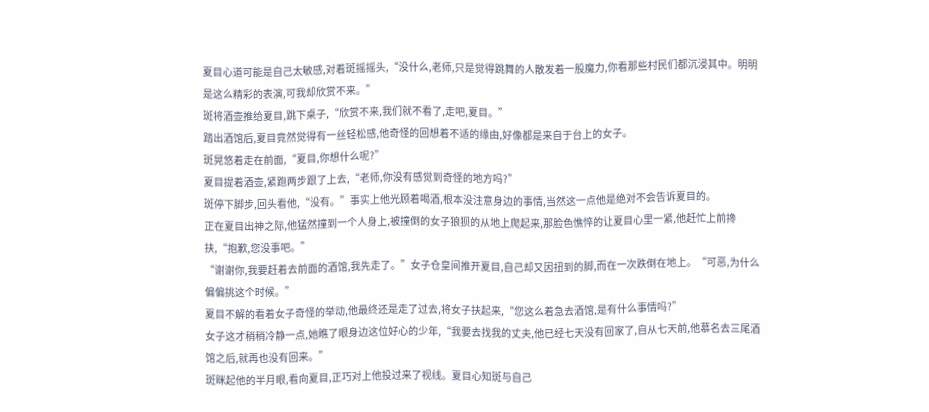夏目心道可能是自己太敏感,对着斑摇摇头,“没什么,老师,只是觉得跳舞的人散发着一股魔力,你看那些村民们都沉浸其中。明明是这么精彩的表演,可我却欣赏不来。”
斑将酒壶推给夏目,跳下桌子,“欣赏不来,我们就不看了,走吧,夏目。”
踏出酒馆后,夏目竟然觉得有一丝轻松感,他奇怪的回想着不适的缘由,好像都是来自于台上的女子。
斑晃悠着走在前面,“夏目,你想什么呢?”
夏目提着酒壶,紧跑两步跟了上去,“老师,你没有感觉到奇怪的地方吗?”
斑停下脚步,回头看他,“没有。”事实上他光顾着喝酒,根本没注意身边的事情,当然这一点他是绝对不会告诉夏目的。
正在夏目出神之际,他猛然撞到一个人身上,被撞倒的女子狼狈的从地上爬起来,那脸色憔悴的让夏目心里一紧,他赶忙上前搀扶,“抱歉,您没事吧。”
“谢谢你,我要赶着去前面的酒馆,我先走了。”女子仓皇间推开夏目,自己却又因扭到的脚,而在一次跌倒在地上。“可恶,为什么偏偏挑这个时候。”
夏目不解的看着女子奇怪的举动,他最终还是走了过去,将女子扶起来,“您这么着急去酒馆,是有什么事情吗?”
女子这才稍稍冷静一点,她瞧了眼身边这位好心的少年,“我要去找我的丈夫,他已经七天没有回家了,自从七天前,他慕名去三尾酒馆之后,就再也没有回来。”
斑眯起他的半月眼,看向夏目,正巧对上他投过来了视线。夏目心知斑与自己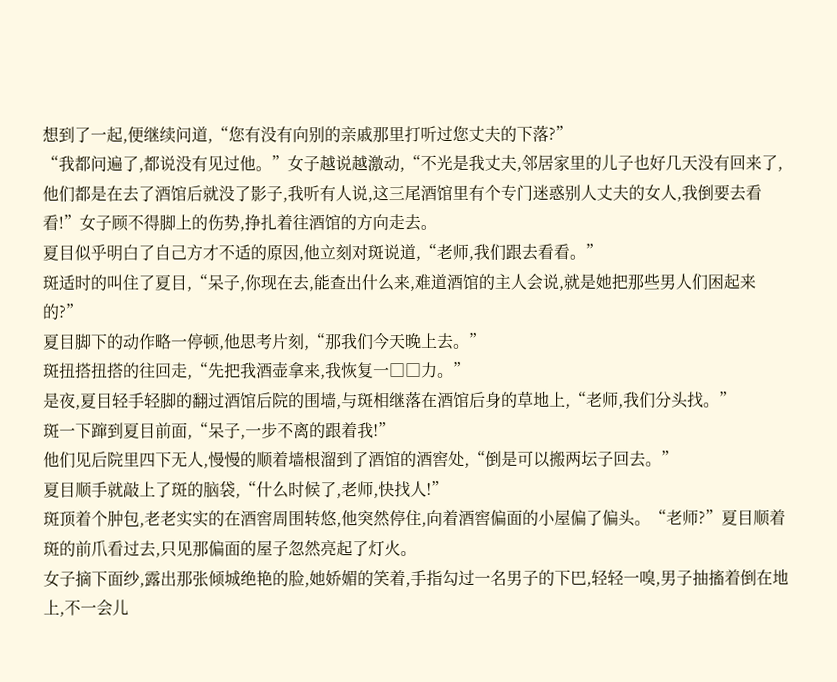想到了一起,便继续问道,“您有没有向别的亲戚那里打听过您丈夫的下落?”
“我都问遍了,都说没有见过他。”女子越说越激动,“不光是我丈夫,邻居家里的儿子也好几天没有回来了,他们都是在去了酒馆后就没了影子,我听有人说,这三尾酒馆里有个专门迷惑别人丈夫的女人,我倒要去看看!”女子顾不得脚上的伤势,挣扎着往酒馆的方向走去。
夏目似乎明白了自己方才不适的原因,他立刻对斑说道,“老师,我们跟去看看。”
斑适时的叫住了夏目,“呆子,你现在去,能查出什么来,难道酒馆的主人会说,就是她把那些男人们困起来的?”
夏目脚下的动作略一停顿,他思考片刻,“那我们今天晚上去。”
斑扭搭扭搭的往回走,“先把我酒壶拿来,我恢复一□□力。”
是夜,夏目轻手轻脚的翻过酒馆后院的围墙,与斑相继落在酒馆后身的草地上,“老师,我们分头找。”
斑一下蹿到夏目前面,“呆子,一步不离的跟着我!”
他们见后院里四下无人,慢慢的顺着墙根溜到了酒馆的酒窖处,“倒是可以搬两坛子回去。”
夏目顺手就敲上了斑的脑袋,“什么时候了,老师,快找人!”
斑顶着个肿包,老老实实的在酒窖周围转悠,他突然停住,向着酒窖偏面的小屋偏了偏头。“老师?”夏目顺着斑的前爪看过去,只见那偏面的屋子忽然亮起了灯火。
女子摘下面纱,露出那张倾城绝艳的脸,她娇媚的笑着,手指勾过一名男子的下巴,轻轻一嗅,男子抽搐着倒在地上,不一会儿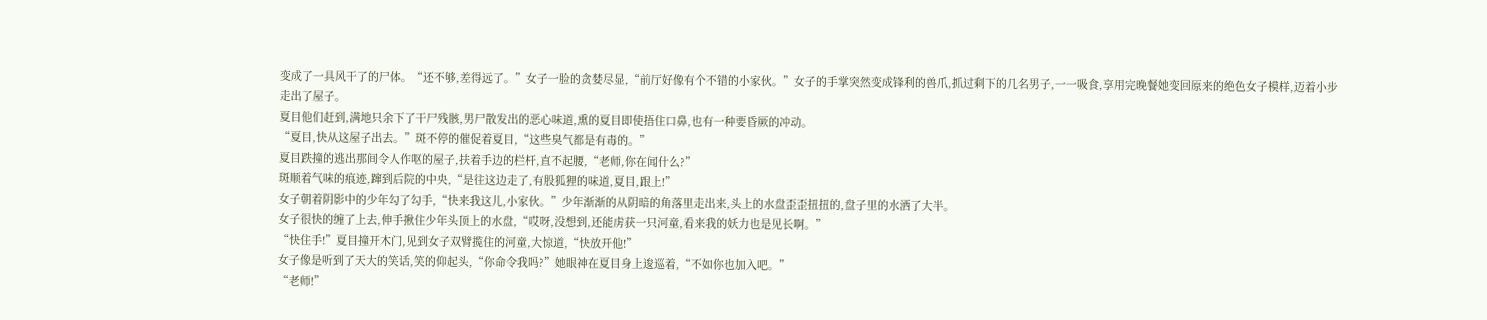变成了一具风干了的尸体。“还不够,差得远了。”女子一脸的贪婪尽显,“前厅好像有个不错的小家伙。”女子的手掌突然变成锋利的兽爪,抓过剩下的几名男子,一一吸食,享用完晚餐她变回原来的绝色女子模样,迈着小步走出了屋子。
夏目他们赶到,满地只余下了干尸残骸,男尸散发出的恶心味道,熏的夏目即使捂住口鼻,也有一种要昏厥的冲动。
“夏目,快从这屋子出去。”斑不停的催促着夏目,“这些臭气都是有毒的。”
夏目跌撞的逃出那间令人作呕的屋子,扶着手边的栏杆,直不起腰,“老师,你在闻什么?”
斑顺着气味的痕迹,蹿到后院的中央,“是往这边走了,有股狐狸的味道,夏目,跟上!”
女子朝着阴影中的少年勾了勾手,“快来我这儿,小家伙。”少年渐渐的从阴暗的角落里走出来,头上的水盘歪歪扭扭的,盘子里的水洒了大半。
女子很快的缠了上去,伸手揪住少年头顶上的水盘,“哎呀,没想到,还能虏获一只河童,看来我的妖力也是见长啊。”
“快住手!”夏目撞开木门,见到女子双臂揽住的河童,大惊道,“快放开他!”
女子像是听到了天大的笑话,笑的仰起头,“你命令我吗?”她眼神在夏目身上逡巡着,“不如你也加入吧。”
“老师!”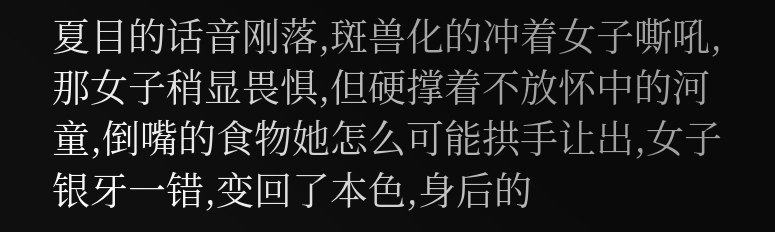夏目的话音刚落,斑兽化的冲着女子嘶吼,那女子稍显畏惧,但硬撑着不放怀中的河童,倒嘴的食物她怎么可能拱手让出,女子银牙一错,变回了本色,身后的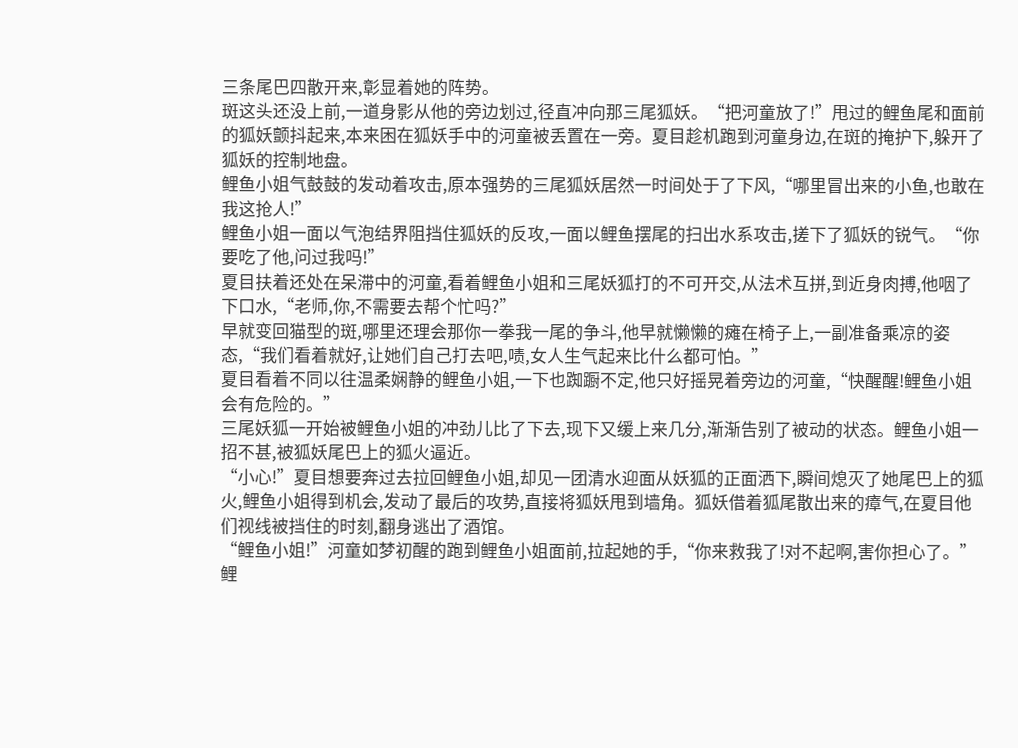三条尾巴四散开来,彰显着她的阵势。
斑这头还没上前,一道身影从他的旁边划过,径直冲向那三尾狐妖。“把河童放了!”甩过的鲤鱼尾和面前的狐妖颤抖起来,本来困在狐妖手中的河童被丢置在一旁。夏目趁机跑到河童身边,在斑的掩护下,躲开了狐妖的控制地盘。
鲤鱼小姐气鼓鼓的发动着攻击,原本强势的三尾狐妖居然一时间处于了下风,“哪里冒出来的小鱼,也敢在我这抢人!”
鲤鱼小姐一面以气泡结界阻挡住狐妖的反攻,一面以鲤鱼摆尾的扫出水系攻击,搓下了狐妖的锐气。“你要吃了他,问过我吗!”
夏目扶着还处在呆滞中的河童,看着鲤鱼小姐和三尾妖狐打的不可开交,从法术互拼,到近身肉搏,他咽了下口水,“老师,你,不需要去帮个忙吗?”
早就变回猫型的斑,哪里还理会那你一拳我一尾的争斗,他早就懒懒的瘫在椅子上,一副准备乘凉的姿态,“我们看着就好,让她们自己打去吧,啧,女人生气起来比什么都可怕。”
夏目看着不同以往温柔娴静的鲤鱼小姐,一下也踟蹰不定,他只好摇晃着旁边的河童,“快醒醒!鲤鱼小姐会有危险的。”
三尾妖狐一开始被鲤鱼小姐的冲劲儿比了下去,现下又缓上来几分,渐渐告别了被动的状态。鲤鱼小姐一招不甚,被狐妖尾巴上的狐火逼近。
“小心!”夏目想要奔过去拉回鲤鱼小姐,却见一团清水迎面从妖狐的正面洒下,瞬间熄灭了她尾巴上的狐火,鲤鱼小姐得到机会,发动了最后的攻势,直接将狐妖甩到墙角。狐妖借着狐尾散出来的瘴气,在夏目他们视线被挡住的时刻,翻身逃出了酒馆。
“鲤鱼小姐!”河童如梦初醒的跑到鲤鱼小姐面前,拉起她的手,“你来救我了!对不起啊,害你担心了。”
鲤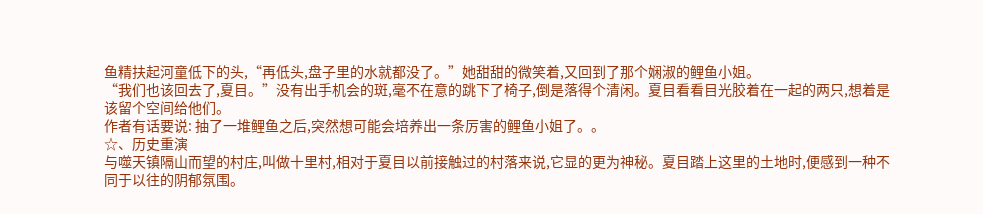鱼精扶起河童低下的头,“再低头,盘子里的水就都没了。”她甜甜的微笑着,又回到了那个娴淑的鲤鱼小姐。
“我们也该回去了,夏目。”没有出手机会的斑,毫不在意的跳下了椅子,倒是落得个清闲。夏目看看目光胶着在一起的两只,想着是该留个空间给他们。
作者有话要说: 抽了一堆鲤鱼之后,突然想可能会培养出一条厉害的鲤鱼小姐了。。
☆、历史重演
与噬天镇隔山而望的村庄,叫做十里村,相对于夏目以前接触过的村落来说,它显的更为神秘。夏目踏上这里的土地时,便感到一种不同于以往的阴郁氛围。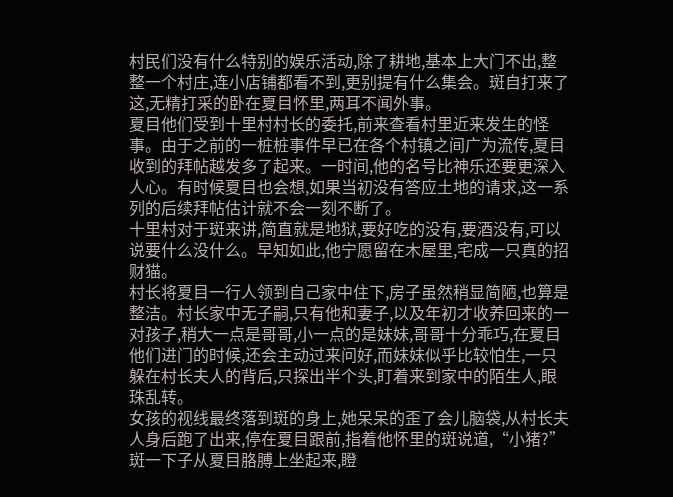村民们没有什么特别的娱乐活动,除了耕地,基本上大门不出,整整一个村庄,连小店铺都看不到,更别提有什么集会。斑自打来了这,无精打采的卧在夏目怀里,两耳不闻外事。
夏目他们受到十里村村长的委托,前来查看村里近来发生的怪事。由于之前的一桩桩事件早已在各个村镇之间广为流传,夏目收到的拜帖越发多了起来。一时间,他的名号比神乐还要更深入人心。有时候夏目也会想,如果当初没有答应土地的请求,这一系列的后续拜帖估计就不会一刻不断了。
十里村对于斑来讲,简直就是地狱,要好吃的没有,要酒没有,可以说要什么没什么。早知如此,他宁愿留在木屋里,宅成一只真的招财猫。
村长将夏目一行人领到自己家中住下,房子虽然稍显简陋,也算是整洁。村长家中无子嗣,只有他和妻子,以及年初才收养回来的一对孩子,稍大一点是哥哥,小一点的是妹妹,哥哥十分乖巧,在夏目他们进门的时候,还会主动过来问好,而妹妹似乎比较怕生,一只躲在村长夫人的背后,只探出半个头,盯着来到家中的陌生人,眼珠乱转。
女孩的视线最终落到斑的身上,她呆呆的歪了会儿脑袋,从村长夫人身后跑了出来,停在夏目跟前,指着他怀里的斑说道,“小猪?”
斑一下子从夏目胳膊上坐起来,瞪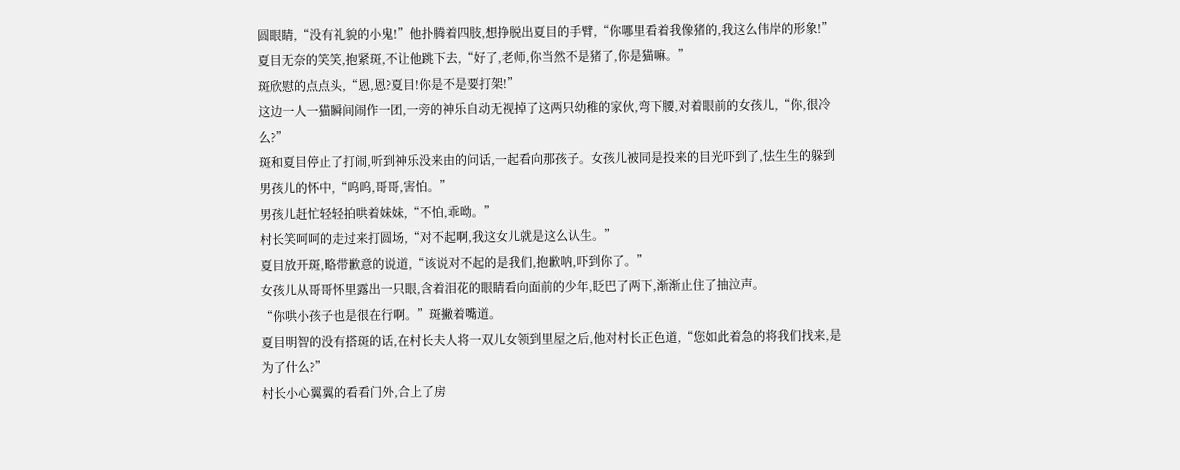圆眼睛,“没有礼貌的小鬼!”他扑腾着四肢,想挣脱出夏目的手臂,“你哪里看着我像猪的,我这么伟岸的形象!”
夏目无奈的笑笑,抱紧斑,不让他跳下去,“好了,老师,你当然不是猪了,你是猫嘛。”
斑欣慰的点点头,“恩,恩?夏目!你是不是要打架!”
这边一人一猫瞬间闹作一团,一旁的神乐自动无视掉了这两只幼稚的家伙,弯下腰,对着眼前的女孩儿,“你,很冷么?”
斑和夏目停止了打闹,听到神乐没来由的问话,一起看向那孩子。女孩儿被同是投来的目光吓到了,怯生生的躲到男孩儿的怀中,“呜呜,哥哥,害怕。”
男孩儿赶忙轻轻拍哄着妹妹,“不怕,乖呦。”
村长笑呵呵的走过来打圆场,“对不起啊,我这女儿就是这么认生。”
夏目放开斑,略带歉意的说道,“该说对不起的是我们,抱歉呐,吓到你了。”
女孩儿从哥哥怀里露出一只眼,含着泪花的眼睛看向面前的少年,眨巴了两下,渐渐止住了抽泣声。
“你哄小孩子也是很在行啊。”斑撇着嘴道。
夏目明智的没有搭斑的话,在村长夫人将一双儿女领到里屋之后,他对村长正色道,“您如此着急的将我们找来,是为了什么?”
村长小心翼翼的看看门外,合上了房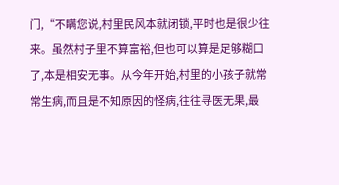门,“不瞒您说,村里民风本就闭锁,平时也是很少往来。虽然村子里不算富裕,但也可以算是足够糊口了,本是相安无事。从今年开始,村里的小孩子就常常生病,而且是不知原因的怪病,往往寻医无果,最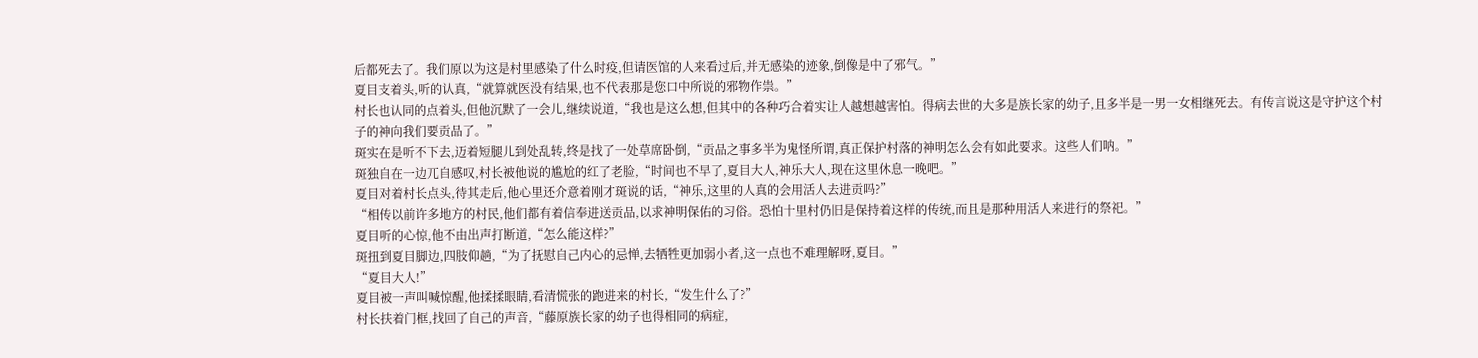后都死去了。我们原以为这是村里感染了什么时疫,但请医馆的人来看过后,并无感染的迹象,倒像是中了邪气。”
夏目支着头,听的认真,“就算就医没有结果,也不代表那是您口中所说的邪物作祟。”
村长也认同的点着头,但他沉默了一会儿,继续说道,“我也是这么想,但其中的各种巧合着实让人越想越害怕。得病去世的大多是族长家的幼子,且多半是一男一女相继死去。有传言说这是守护这个村子的神向我们要贡品了。”
斑实在是听不下去,迈着短腿儿到处乱转,终是找了一处草席卧倒,“贡品之事多半为鬼怪所谓,真正保护村落的神明怎么会有如此要求。这些人们呐。”
斑独自在一边兀自感叹,村长被他说的尴尬的红了老脸,“时间也不早了,夏目大人,神乐大人,现在这里休息一晚吧。”
夏目对着村长点头,待其走后,他心里还介意着刚才斑说的话,“神乐,这里的人真的会用活人去进贡吗?”
“相传以前许多地方的村民,他们都有着信奉进送贡品,以求神明保佑的习俗。恐怕十里村仍旧是保持着这样的传统,而且是那种用活人来进行的祭祀。”
夏目听的心惊,他不由出声打断道,“怎么能这样?”
斑扭到夏目脚边,四肢仰趟,“为了抚慰自己内心的忌惮,去牺牲更加弱小者,这一点也不难理解呀,夏目。”
“夏目大人!”
夏目被一声叫喊惊醒,他揉揉眼睛,看清慌张的跑进来的村长,“发生什么了?”
村长扶着门框,找回了自己的声音,“藤原族长家的幼子也得相同的病症,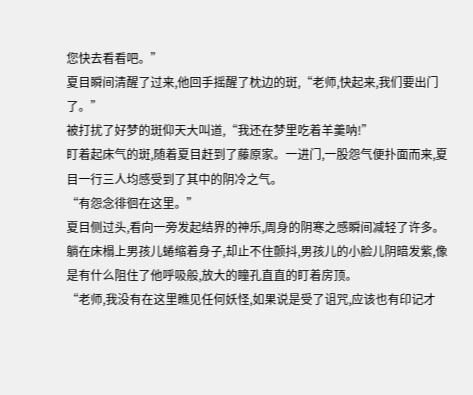您快去看看吧。”
夏目瞬间清醒了过来,他回手摇醒了枕边的斑,“老师,快起来,我们要出门了。”
被打扰了好梦的斑仰天大叫道,“我还在梦里吃着羊羹呐!”
盯着起床气的斑,随着夏目赶到了藤原家。一进门,一股怨气便扑面而来,夏目一行三人均感受到了其中的阴冷之气。
“有怨念徘徊在这里。”
夏目侧过头,看向一旁发起结界的神乐,周身的阴寒之感瞬间减轻了许多。躺在床榻上男孩儿蜷缩着身子,却止不住颤抖,男孩儿的小脸儿阴暗发紫,像是有什么阻住了他呼吸般,放大的瞳孔直直的盯着房顶。
“老师,我没有在这里瞧见任何妖怪,如果说是受了诅咒,应该也有印记才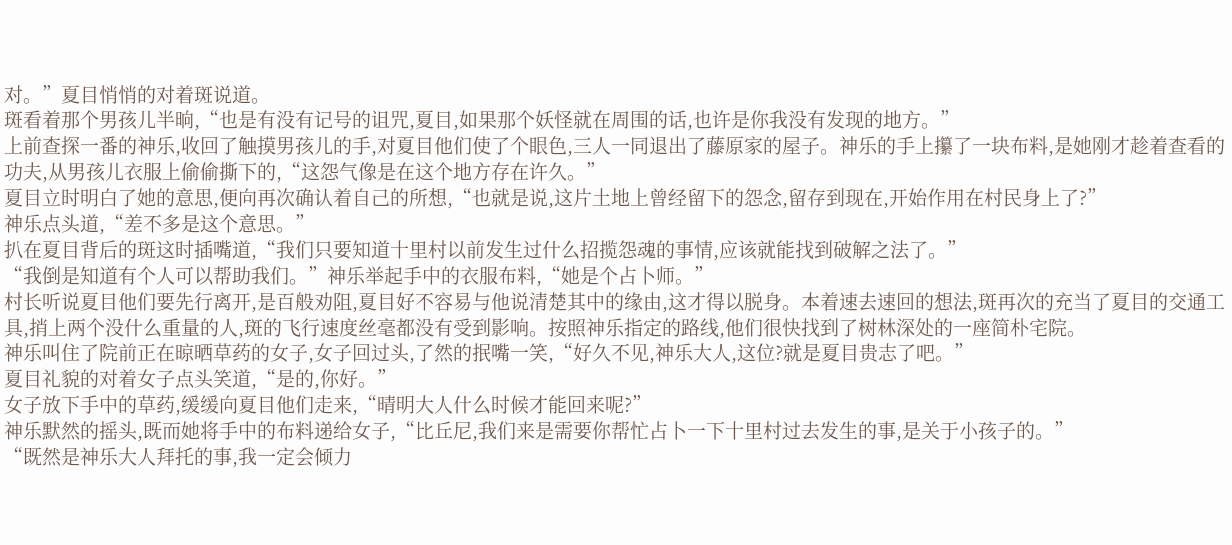对。”夏目悄悄的对着斑说道。
斑看着那个男孩儿半晌,“也是有没有记号的诅咒,夏目,如果那个妖怪就在周围的话,也许是你我没有发现的地方。”
上前查探一番的神乐,收回了触摸男孩儿的手,对夏目他们使了个眼色,三人一同退出了藤原家的屋子。神乐的手上攥了一块布料,是她刚才趁着查看的功夫,从男孩儿衣服上偷偷撕下的,“这怨气像是在这个地方存在许久。”
夏目立时明白了她的意思,便向再次确认着自己的所想,“也就是说,这片土地上曾经留下的怨念,留存到现在,开始作用在村民身上了?”
神乐点头道,“差不多是这个意思。”
扒在夏目背后的斑这时插嘴道,“我们只要知道十里村以前发生过什么招揽怨魂的事情,应该就能找到破解之法了。”
“我倒是知道有个人可以帮助我们。”神乐举起手中的衣服布料,“她是个占卜师。”
村长听说夏目他们要先行离开,是百般劝阻,夏目好不容易与他说清楚其中的缘由,这才得以脱身。本着速去速回的想法,斑再次的充当了夏目的交通工具,捎上两个没什么重量的人,斑的飞行速度丝毫都没有受到影响。按照神乐指定的路线,他们很快找到了树林深处的一座简朴宅院。
神乐叫住了院前正在晾晒草药的女子,女子回过头,了然的抿嘴一笑,“好久不见,神乐大人,这位?就是夏目贵志了吧。”
夏目礼貌的对着女子点头笑道,“是的,你好。”
女子放下手中的草药,缓缓向夏目他们走来,“晴明大人什么时候才能回来呢?”
神乐默然的摇头,既而她将手中的布料递给女子,“比丘尼,我们来是需要你帮忙占卜一下十里村过去发生的事,是关于小孩子的。”
“既然是神乐大人拜托的事,我一定会倾力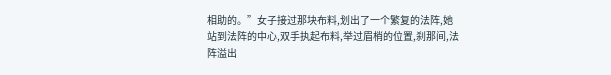相助的。”女子接过那块布料,划出了一个繁复的法阵,她站到法阵的中心,双手执起布料,举过眉梢的位置,刹那间,法阵溢出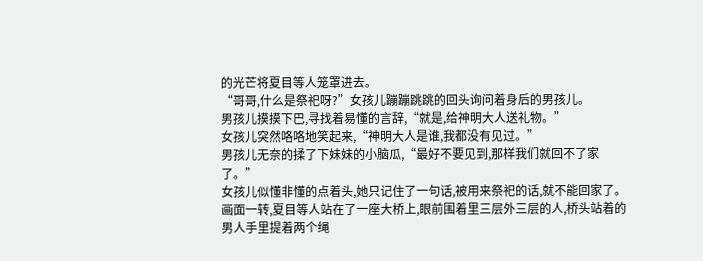的光芒将夏目等人笼罩进去。
“哥哥,什么是祭祀呀?”女孩儿蹦蹦跳跳的回头询问着身后的男孩儿。
男孩儿摸摸下巴,寻找着易懂的言辞,“就是,给神明大人送礼物。”
女孩儿突然咯咯地笑起来,“神明大人是谁,我都没有见过。”
男孩儿无奈的揉了下妹妹的小脑瓜,“最好不要见到,那样我们就回不了家了。”
女孩儿似懂非懂的点着头,她只记住了一句话,被用来祭祀的话,就不能回家了。
画面一转,夏目等人站在了一座大桥上,眼前围着里三层外三层的人,桥头站着的男人手里提着两个绳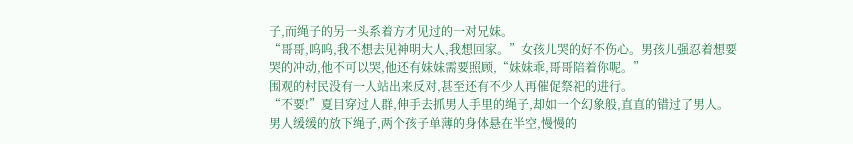子,而绳子的另一头系着方才见过的一对兄妹。
“哥哥,呜呜,我不想去见神明大人,我想回家。”女孩儿哭的好不伤心。男孩儿强忍着想要哭的冲动,他不可以哭,他还有妹妹需要照顾,“妹妹乖,哥哥陪着你呢。”
围观的村民没有一人站出来反对,甚至还有不少人再催促祭祀的进行。
“不要!”夏目穿过人群,伸手去抓男人手里的绳子,却如一个幻象般,直直的错过了男人。
男人缓缓的放下绳子,两个孩子单薄的身体悬在半空,慢慢的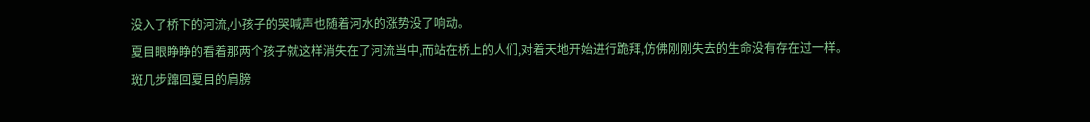没入了桥下的河流,小孩子的哭喊声也随着河水的涨势没了响动。
夏目眼睁睁的看着那两个孩子就这样消失在了河流当中,而站在桥上的人们,对着天地开始进行跪拜,仿佛刚刚失去的生命没有存在过一样。
斑几步蹿回夏目的肩膀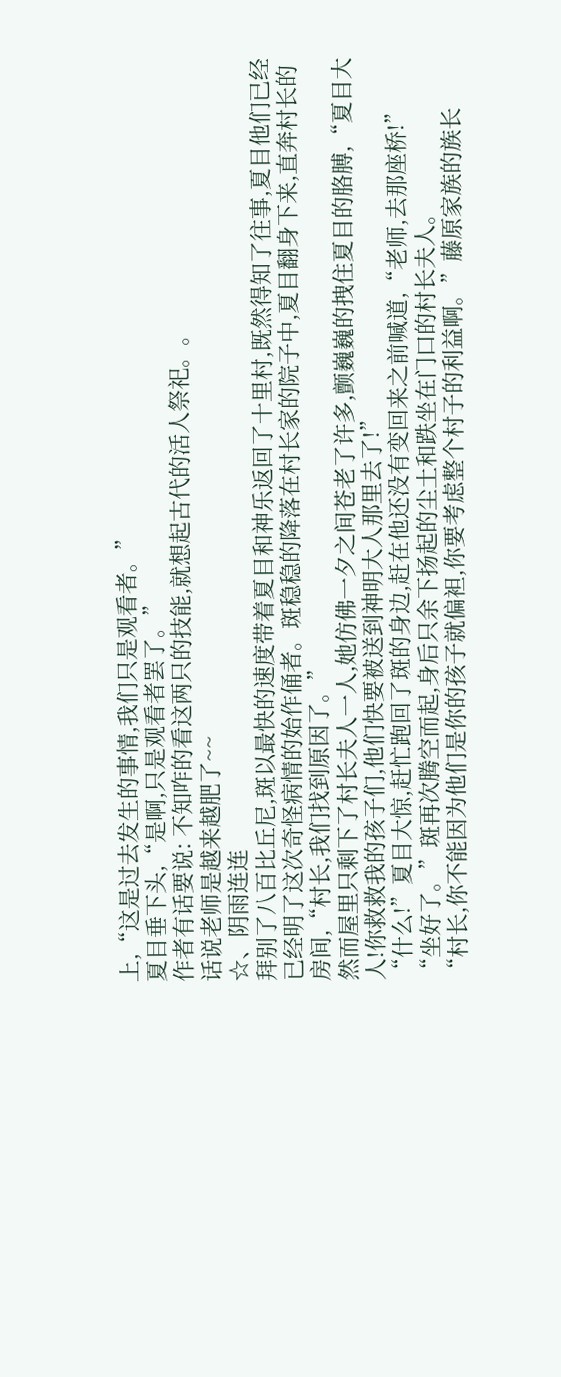上,“这是过去发生的事情,我们只是观看者。”
夏目垂下头,“是啊,只是观看者罢了。”
作者有话要说: 不知咋的看这两只的技能,就想起古代的活人祭祀。。
话说老师是越来越肥了~~
☆、阴雨连连
拜别了八百比丘尼,斑以最快的速度带着夏目和神乐返回了十里村,既然得知了往事,夏目他们已经已经明了这次奇怪病情的始作俑者。斑稳稳的降落在村长家的院子中,夏目翻身下来,直奔村长的房间,“村长,我们找到原因了。”
然而屋里只剩下了村长夫人一人,她仿佛一夕之间苍老了许多,颤巍巍的拽住夏目的胳膊,“夏目大人!你救救我的孩子们,他们快要被送到神明大人那里去了!”
“什么!”夏目大惊,赶忙跑回了斑的身边,赶在他还没有变回来之前喊道,“老师,去那座桥!”
“坐好了。”斑再次腾空而起,身后只余下扬起的尘土和跌坐在门口的村长夫人。
“村长,你不能因为他们是你的孩子就偏袒,你要考虑整个村子的利益啊。”藤原家族的族长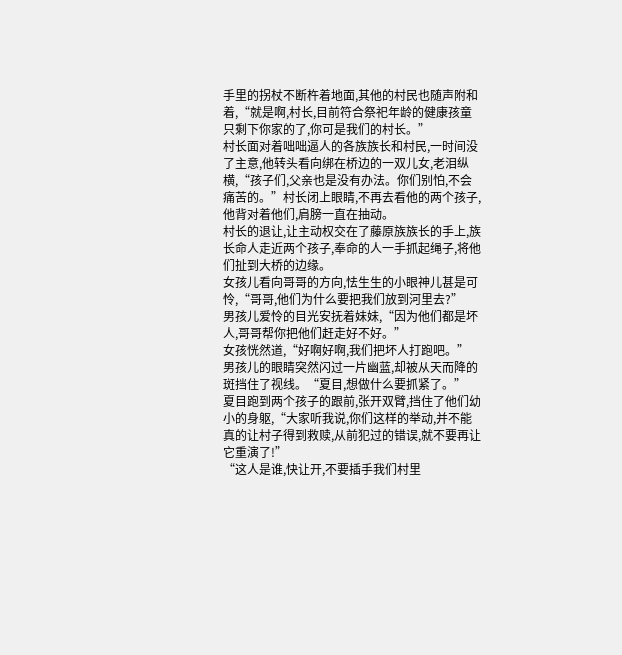手里的拐杖不断杵着地面,其他的村民也随声附和着,“就是啊,村长,目前符合祭祀年龄的健康孩童只剩下你家的了,你可是我们的村长。”
村长面对着咄咄逼人的各族族长和村民,一时间没了主意,他转头看向绑在桥边的一双儿女,老泪纵横,“孩子们,父亲也是没有办法。你们别怕,不会痛苦的。”村长闭上眼睛,不再去看他的两个孩子,他背对着他们,肩膀一直在抽动。
村长的退让,让主动权交在了藤原族族长的手上,族长命人走近两个孩子,奉命的人一手抓起绳子,将他们扯到大桥的边缘。
女孩儿看向哥哥的方向,怯生生的小眼神儿甚是可怜,“哥哥,他们为什么要把我们放到河里去?”
男孩儿爱怜的目光安抚着妹妹,“因为他们都是坏人,哥哥帮你把他们赶走好不好。”
女孩恍然道,“好啊好啊,我们把坏人打跑吧。”
男孩儿的眼睛突然闪过一片幽蓝,却被从天而降的斑挡住了视线。“夏目,想做什么要抓紧了。”
夏目跑到两个孩子的跟前,张开双臂,挡住了他们幼小的身躯,“大家听我说,你们这样的举动,并不能真的让村子得到救赎,从前犯过的错误,就不要再让它重演了!”
“这人是谁,快让开,不要插手我们村里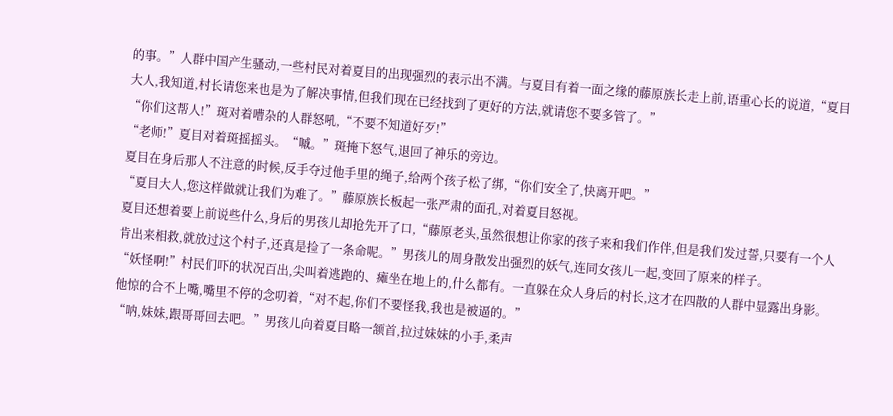的事。”人群中国产生骚动,一些村民对着夏目的出现强烈的表示出不满。与夏目有着一面之缘的藤原族长走上前,语重心长的说道,“夏目大人,我知道,村长请您来也是为了解决事情,但我们现在已经找到了更好的方法,就请您不要多管了。”
“你们这帮人!”斑对着嘈杂的人群怒吼,“不要不知道好歹!”
“老师!”夏目对着斑摇摇头。“嘁。”斑掩下怒气,退回了神乐的旁边。
夏目在身后那人不注意的时候,反手夺过他手里的绳子,给两个孩子松了绑,“你们安全了,快离开吧。”
“夏目大人,您这样做就让我们为难了。”藤原族长板起一张严肃的面孔,对着夏目怒视。
夏目还想着要上前说些什么,身后的男孩儿却抢先开了口,“藤原老头,虽然很想让你家的孩子来和我们作伴,但是我们发过誓,只要有一个人肯出来相救,就放过这个村子,还真是捡了一条命呢。”男孩儿的周身散发出强烈的妖气,连同女孩儿一起,变回了原来的样子。
“妖怪啊!”村民们吓的状况百出,尖叫着逃跑的、瘫坐在地上的,什么都有。一直躲在众人身后的村长,这才在四散的人群中显露出身影。他惊的合不上嘴,嘴里不停的念叨着,“对不起,你们不要怪我,我也是被逼的。”
“呐,妹妹,跟哥哥回去吧。”男孩儿向着夏目略一颔首,拉过妹妹的小手,柔声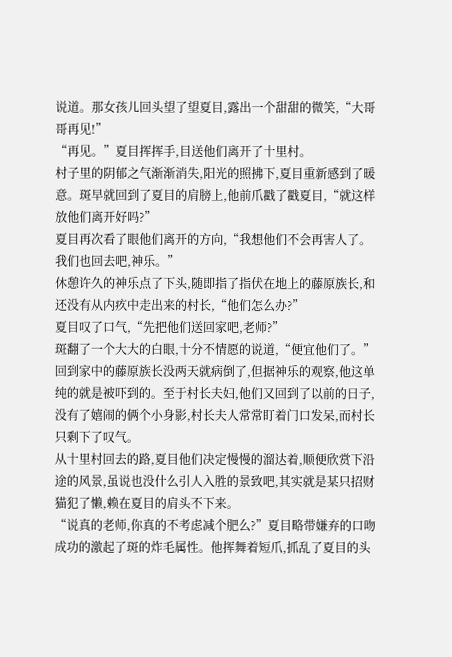说道。那女孩儿回头望了望夏目,露出一个甜甜的微笑,“大哥哥再见!”
“再见。”夏目挥挥手,目送他们离开了十里村。
村子里的阴郁之气渐渐消失,阳光的照拂下,夏目重新感到了暖意。斑早就回到了夏目的肩膀上,他前爪戳了戳夏目,“就这样放他们离开好吗?”
夏目再次看了眼他们离开的方向,“我想他们不会再害人了。我们也回去吧,神乐。”
休憩许久的神乐点了下头,随即指了指伏在地上的藤原族长,和还没有从内疚中走出来的村长,“他们怎么办?”
夏目叹了口气,“先把他们送回家吧,老师?”
斑翻了一个大大的白眼,十分不情愿的说道,“便宜他们了。”
回到家中的藤原族长没两天就病倒了,但据神乐的观察,他这单纯的就是被吓到的。至于村长夫妇,他们又回到了以前的日子,没有了嬉闹的俩个小身影,村长夫人常常盯着门口发呆,而村长只剩下了叹气。
从十里村回去的路,夏目他们决定慢慢的溜达着,顺便欣赏下沿途的风景,虽说也没什么引人入胜的景致吧,其实就是某只招财猫犯了懒,赖在夏目的肩头不下来。
“说真的老师,你真的不考虑减个肥么?”夏目略带嫌弃的口吻成功的激起了斑的炸毛属性。他挥舞着短爪,抓乱了夏目的头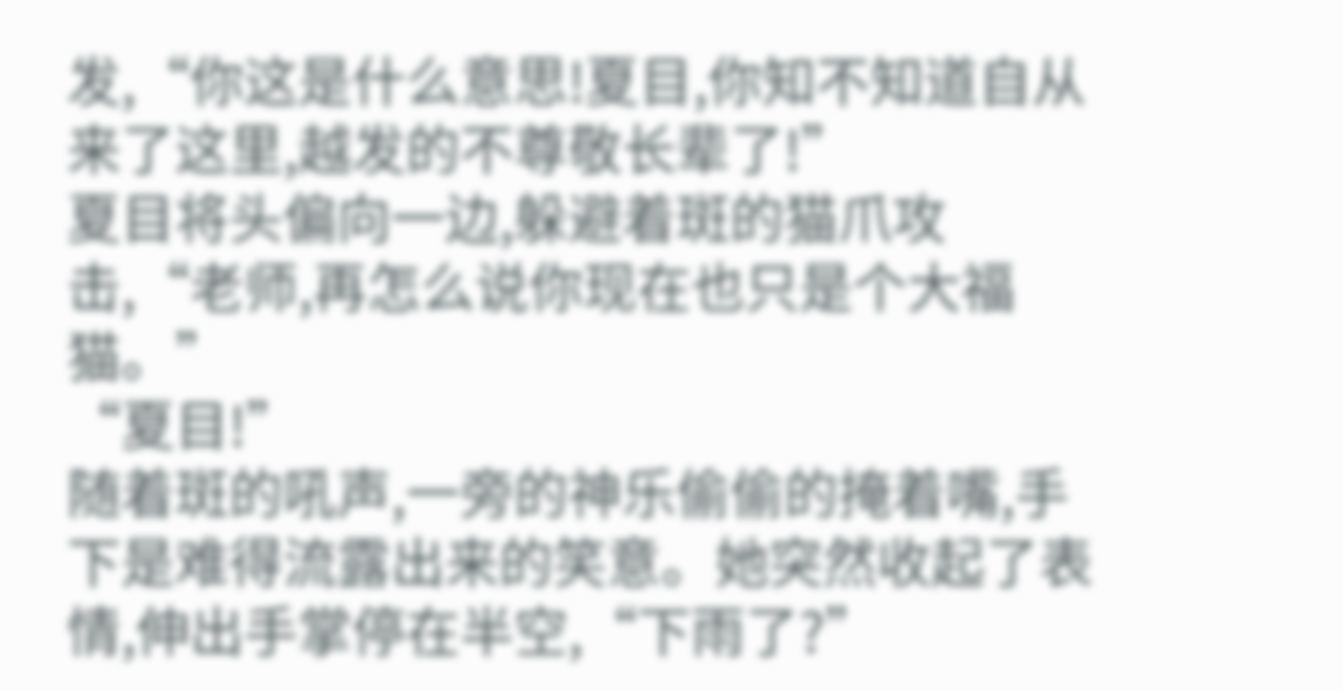发,“你这是什么意思!夏目,你知不知道自从来了这里,越发的不尊敬长辈了!”
夏目将头偏向一边,躲避着斑的猫爪攻击,“老师,再怎么说你现在也只是个大福猫。”
“夏目!”
随着斑的吼声,一旁的神乐偷偷的掩着嘴,手下是难得流露出来的笑意。她突然收起了表情,伸出手掌停在半空,“下雨了?”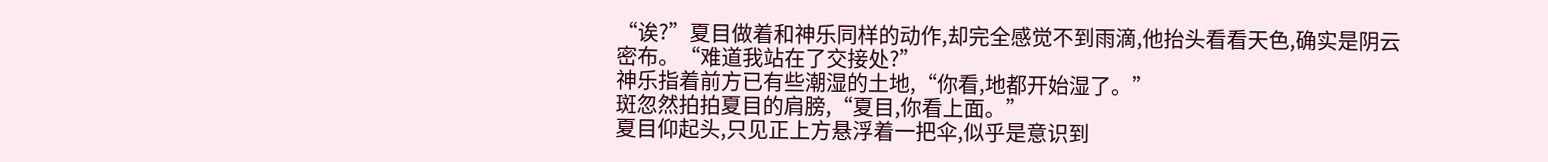“诶?”夏目做着和神乐同样的动作,却完全感觉不到雨滴,他抬头看看天色,确实是阴云密布。“难道我站在了交接处?”
神乐指着前方已有些潮湿的土地,“你看,地都开始湿了。”
斑忽然拍拍夏目的肩膀,“夏目,你看上面。”
夏目仰起头,只见正上方悬浮着一把伞,似乎是意识到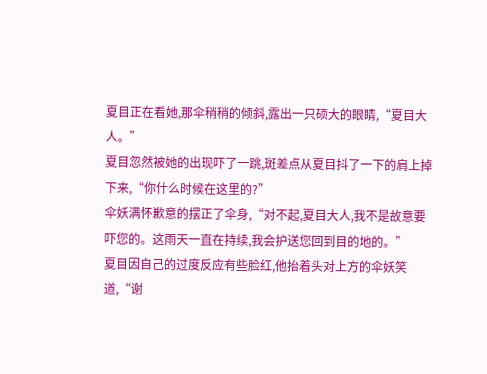夏目正在看她,那伞稍稍的倾斜,露出一只硕大的眼睛,“夏目大人。”
夏目忽然被她的出现吓了一跳,斑差点从夏目抖了一下的肩上掉下来,“你什么时候在这里的?”
伞妖满怀歉意的摆正了伞身,“对不起,夏目大人,我不是故意要吓您的。这雨天一直在持续,我会护送您回到目的地的。”
夏目因自己的过度反应有些脸红,他抬着头对上方的伞妖笑道,“谢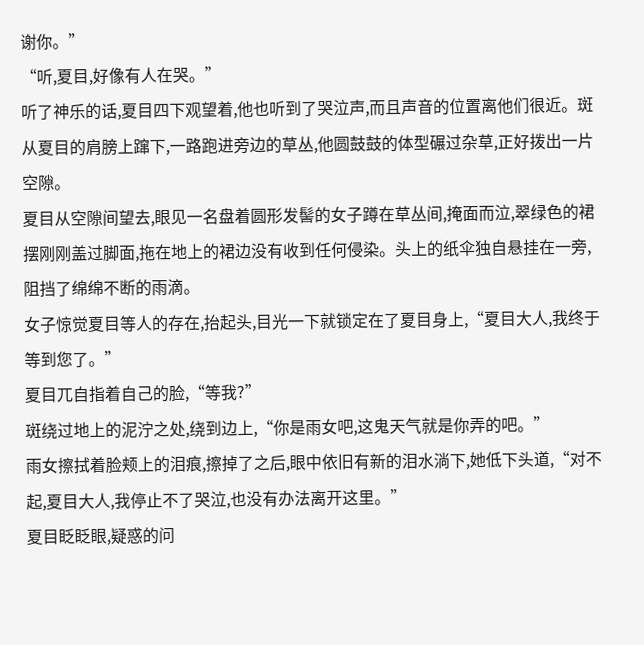谢你。”
“听,夏目,好像有人在哭。”
听了神乐的话,夏目四下观望着,他也听到了哭泣声,而且声音的位置离他们很近。斑从夏目的肩膀上蹿下,一路跑进旁边的草丛,他圆鼓鼓的体型碾过杂草,正好拨出一片空隙。
夏目从空隙间望去,眼见一名盘着圆形发髻的女子蹲在草丛间,掩面而泣,翠绿色的裙摆刚刚盖过脚面,拖在地上的裙边没有收到任何侵染。头上的纸伞独自悬挂在一旁,阻挡了绵绵不断的雨滴。
女子惊觉夏目等人的存在,抬起头,目光一下就锁定在了夏目身上,“夏目大人,我终于等到您了。”
夏目兀自指着自己的脸,“等我?”
斑绕过地上的泥泞之处,绕到边上,“你是雨女吧,这鬼天气就是你弄的吧。”
雨女擦拭着脸颊上的泪痕,擦掉了之后,眼中依旧有新的泪水淌下,她低下头道,“对不起,夏目大人,我停止不了哭泣,也没有办法离开这里。”
夏目眨眨眼,疑惑的问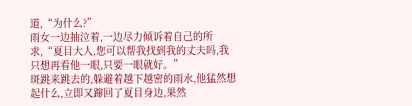道,“为什么?”
雨女一边抽泣着,一边尽力倾诉着自己的所求,“夏目大人,您可以帮我找到我的丈夫吗,我只想再看他一眼,只要一眼就好。”
斑跳来跳去的,躲避着越下越密的雨水,他猛然想起什么,立即又蹿回了夏目身边,果然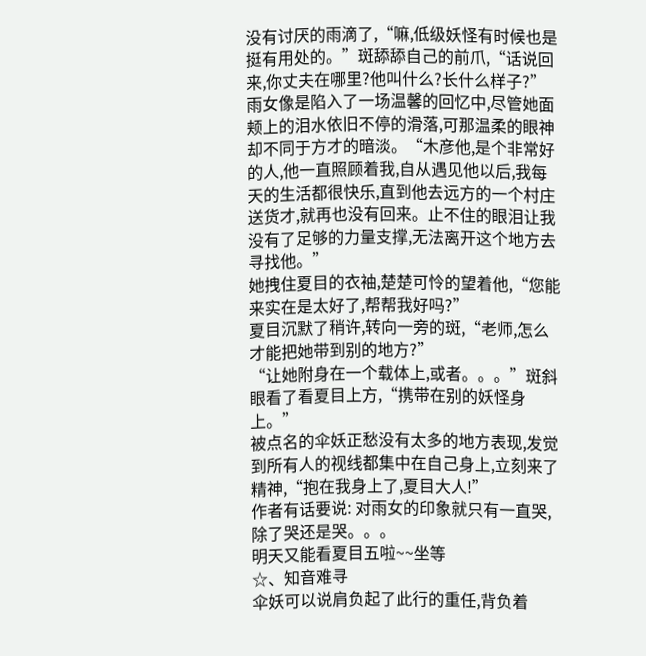没有讨厌的雨滴了,“嘛,低级妖怪有时候也是挺有用处的。”斑舔舔自己的前爪,“话说回来,你丈夫在哪里?他叫什么?长什么样子?”
雨女像是陷入了一场温馨的回忆中,尽管她面颊上的泪水依旧不停的滑落,可那温柔的眼神却不同于方才的暗淡。“木彦他,是个非常好的人,他一直照顾着我,自从遇见他以后,我每天的生活都很快乐,直到他去远方的一个村庄送货才,就再也没有回来。止不住的眼泪让我没有了足够的力量支撑,无法离开这个地方去寻找他。”
她拽住夏目的衣袖,楚楚可怜的望着他,“您能来实在是太好了,帮帮我好吗?”
夏目沉默了稍许,转向一旁的斑,“老师,怎么才能把她带到别的地方?”
“让她附身在一个载体上,或者。。。”斑斜眼看了看夏目上方,“携带在别的妖怪身上。”
被点名的伞妖正愁没有太多的地方表现,发觉到所有人的视线都集中在自己身上,立刻来了精神,“抱在我身上了,夏目大人!”
作者有话要说: 对雨女的印象就只有一直哭,除了哭还是哭。。。
明天又能看夏目五啦~~坐等
☆、知音难寻
伞妖可以说肩负起了此行的重任,背负着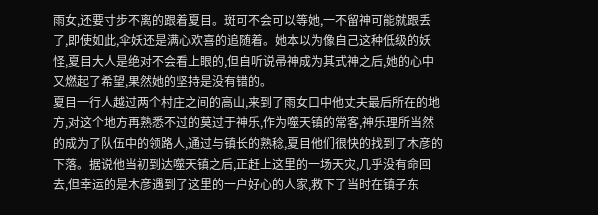雨女,还要寸步不离的跟着夏目。斑可不会可以等她,一不留神可能就跟丢了,即使如此,伞妖还是满心欢喜的追随着。她本以为像自己这种低级的妖怪,夏目大人是绝对不会看上眼的,但自听说帚神成为其式神之后,她的心中又燃起了希望,果然她的坚持是没有错的。
夏目一行人越过两个村庄之间的高山,来到了雨女口中他丈夫最后所在的地方,对这个地方再熟悉不过的莫过于神乐,作为噬天镇的常客,神乐理所当然的成为了队伍中的领路人,通过与镇长的熟稔,夏目他们很快的找到了木彦的下落。据说他当初到达噬天镇之后,正赶上这里的一场天灾,几乎没有命回去,但幸运的是木彦遇到了这里的一户好心的人家,救下了当时在镇子东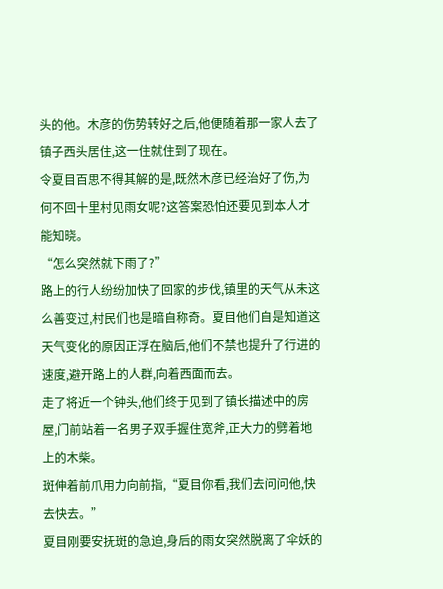头的他。木彦的伤势转好之后,他便随着那一家人去了镇子西头居住,这一住就住到了现在。
令夏目百思不得其解的是,既然木彦已经治好了伤,为何不回十里村见雨女呢?这答案恐怕还要见到本人才能知晓。
“怎么突然就下雨了?”
路上的行人纷纷加快了回家的步伐,镇里的天气从未这么善变过,村民们也是暗自称奇。夏目他们自是知道这天气变化的原因正浮在脑后,他们不禁也提升了行进的速度,避开路上的人群,向着西面而去。
走了将近一个钟头,他们终于见到了镇长描述中的房屋,门前站着一名男子双手握住宽斧,正大力的劈着地上的木柴。
斑伸着前爪用力向前指,“夏目你看,我们去问问他,快去快去。”
夏目刚要安抚斑的急迫,身后的雨女突然脱离了伞妖的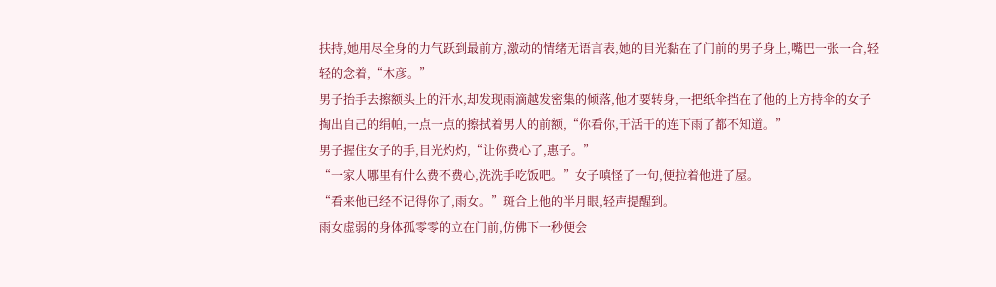扶持,她用尽全身的力气跃到最前方,激动的情绪无语言表,她的目光黏在了门前的男子身上,嘴巴一张一合,轻轻的念着,“木彦。”
男子抬手去擦额头上的汗水,却发现雨滴越发密集的倾落,他才要转身,一把纸伞挡在了他的上方持伞的女子掏出自己的绢帕,一点一点的擦拭着男人的前额,“你看你,干活干的连下雨了都不知道。”
男子握住女子的手,目光灼灼,“让你费心了,惠子。”
“一家人哪里有什么费不费心,洗洗手吃饭吧。”女子嗔怪了一句,便拉着他进了屋。
“看来他已经不记得你了,雨女。”斑合上他的半月眼,轻声提醒到。
雨女虚弱的身体孤零零的立在门前,仿佛下一秒便会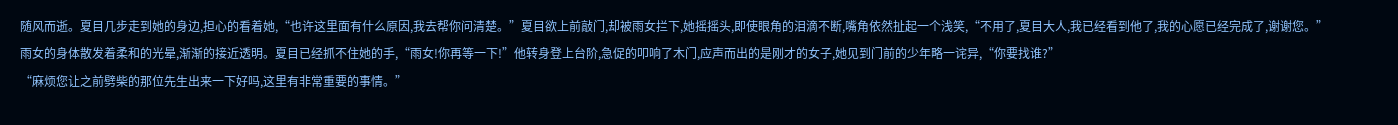随风而逝。夏目几步走到她的身边,担心的看着她,“也许这里面有什么原因,我去帮你问清楚。”夏目欲上前敲门,却被雨女拦下,她摇摇头,即使眼角的泪滴不断,嘴角依然扯起一个浅笑,“不用了,夏目大人,我已经看到他了,我的心愿已经完成了,谢谢您。”
雨女的身体散发着柔和的光晕,渐渐的接近透明。夏目已经抓不住她的手,“雨女!你再等一下!”他转身登上台阶,急促的叩响了木门,应声而出的是刚才的女子,她见到门前的少年略一诧异,“你要找谁?”
“麻烦您让之前劈柴的那位先生出来一下好吗,这里有非常重要的事情。”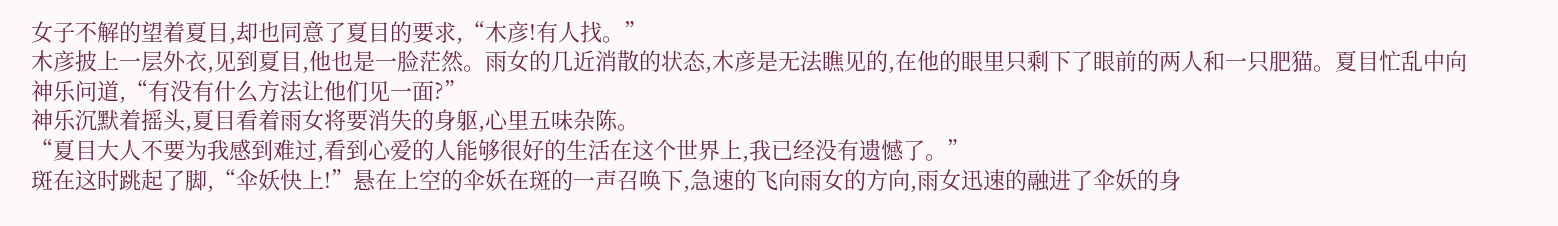女子不解的望着夏目,却也同意了夏目的要求,“木彦!有人找。”
木彦披上一层外衣,见到夏目,他也是一脸茫然。雨女的几近消散的状态,木彦是无法瞧见的,在他的眼里只剩下了眼前的两人和一只肥猫。夏目忙乱中向神乐问道,“有没有什么方法让他们见一面?”
神乐沉默着摇头,夏目看着雨女将要消失的身躯,心里五味杂陈。
“夏目大人不要为我感到难过,看到心爱的人能够很好的生活在这个世界上,我已经没有遗憾了。”
斑在这时跳起了脚,“伞妖快上!”悬在上空的伞妖在斑的一声召唤下,急速的飞向雨女的方向,雨女迅速的融进了伞妖的身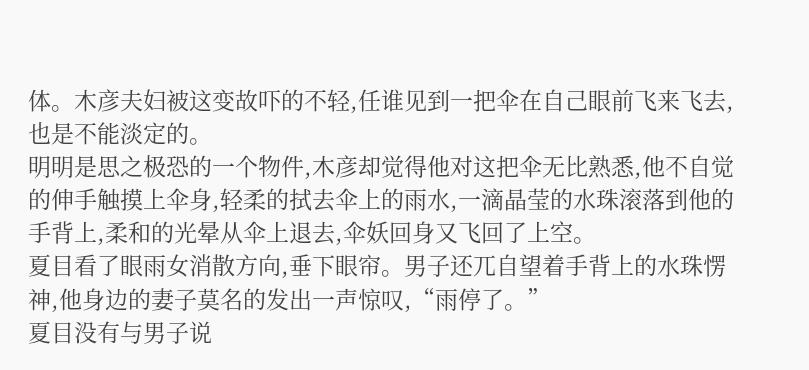体。木彦夫妇被这变故吓的不轻,任谁见到一把伞在自己眼前飞来飞去,也是不能淡定的。
明明是思之极恐的一个物件,木彦却觉得他对这把伞无比熟悉,他不自觉的伸手触摸上伞身,轻柔的拭去伞上的雨水,一滴晶莹的水珠滚落到他的手背上,柔和的光晕从伞上退去,伞妖回身又飞回了上空。
夏目看了眼雨女消散方向,垂下眼帘。男子还兀自望着手背上的水珠愣神,他身边的妻子莫名的发出一声惊叹,“雨停了。”
夏目没有与男子说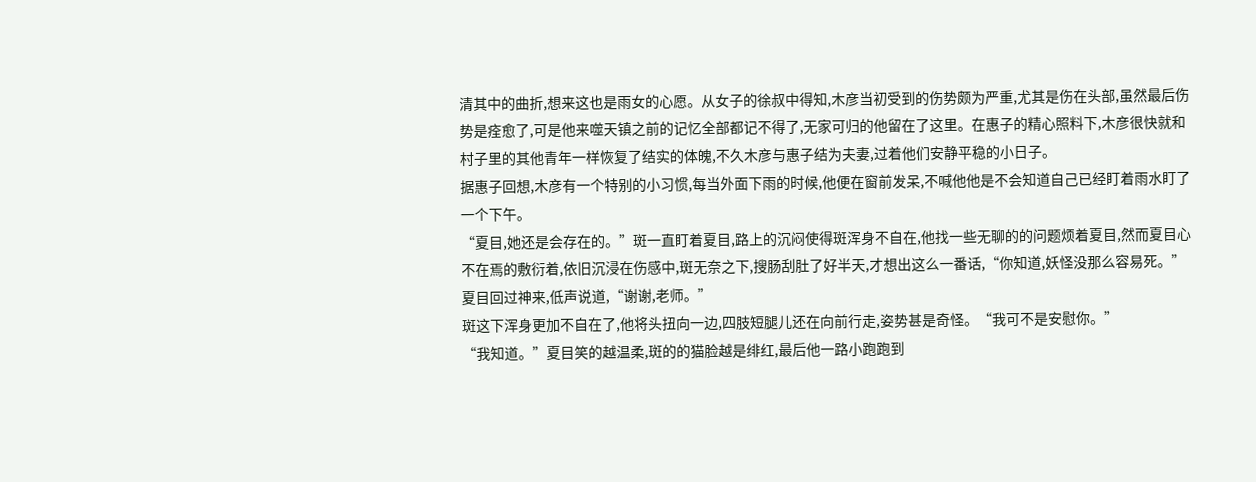清其中的曲折,想来这也是雨女的心愿。从女子的徐叔中得知,木彦当初受到的伤势颇为严重,尤其是伤在头部,虽然最后伤势是痊愈了,可是他来噬天镇之前的记忆全部都记不得了,无家可归的他留在了这里。在惠子的精心照料下,木彦很快就和村子里的其他青年一样恢复了结实的体魄,不久木彦与惠子结为夫妻,过着他们安静平稳的小日子。
据惠子回想,木彦有一个特别的小习惯,每当外面下雨的时候,他便在窗前发呆,不喊他他是不会知道自己已经盯着雨水盯了一个下午。
“夏目,她还是会存在的。”斑一直盯着夏目,路上的沉闷使得斑浑身不自在,他找一些无聊的的问题烦着夏目,然而夏目心不在焉的敷衍着,依旧沉浸在伤感中,斑无奈之下,搜肠刮肚了好半天,才想出这么一番话,“你知道,妖怪没那么容易死。”
夏目回过神来,低声说道,“谢谢,老师。”
斑这下浑身更加不自在了,他将头扭向一边,四肢短腿儿还在向前行走,姿势甚是奇怪。“我可不是安慰你。”
“我知道。”夏目笑的越温柔,斑的的猫脸越是绯红,最后他一路小跑跑到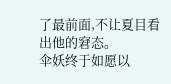了最前面,不让夏目看出他的窘态。
伞妖终于如愿以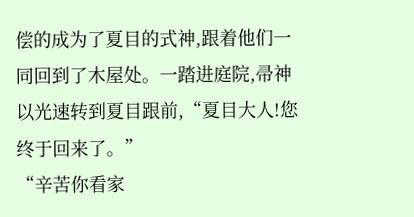偿的成为了夏目的式神,跟着他们一同回到了木屋处。一踏进庭院,帚神以光速转到夏目跟前,“夏目大人!您终于回来了。”
“辛苦你看家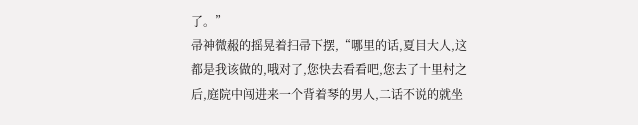了。”
帚神微赧的摇晃着扫帚下摆,“哪里的话,夏目大人,这都是我该做的,哦对了,您快去看看吧,您去了十里村之后,庭院中闯进来一个背着琴的男人,二话不说的就坐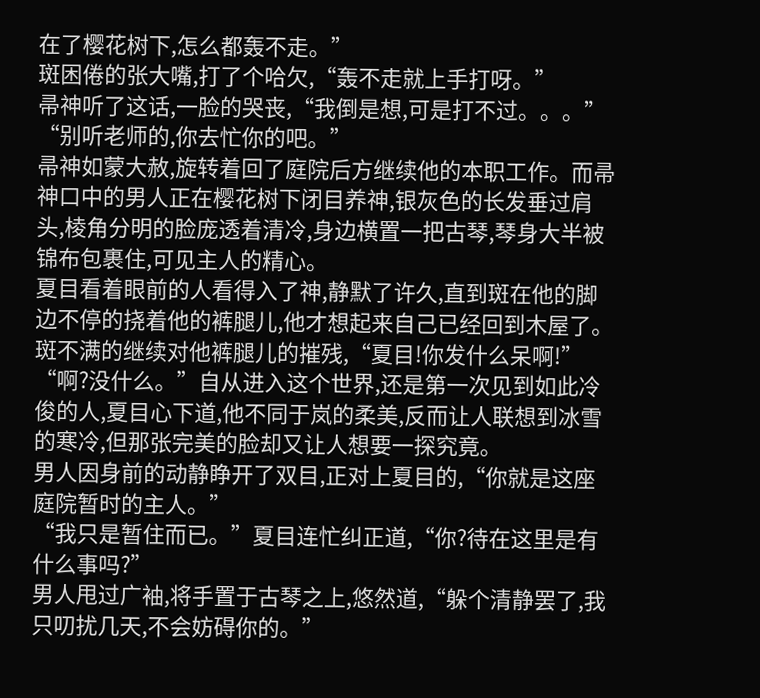在了樱花树下,怎么都轰不走。”
斑困倦的张大嘴,打了个哈欠,“轰不走就上手打呀。”
帚神听了这话,一脸的哭丧,“我倒是想,可是打不过。。。”
“别听老师的,你去忙你的吧。”
帚神如蒙大赦,旋转着回了庭院后方继续他的本职工作。而帚神口中的男人正在樱花树下闭目养神,银灰色的长发垂过肩头,棱角分明的脸庞透着清冷,身边横置一把古琴,琴身大半被锦布包裹住,可见主人的精心。
夏目看着眼前的人看得入了神,静默了许久,直到斑在他的脚边不停的挠着他的裤腿儿,他才想起来自己已经回到木屋了。
斑不满的继续对他裤腿儿的摧残,“夏目!你发什么呆啊!”
“啊?没什么。”自从进入这个世界,还是第一次见到如此冷俊的人,夏目心下道,他不同于岚的柔美,反而让人联想到冰雪的寒冷,但那张完美的脸却又让人想要一探究竟。
男人因身前的动静睁开了双目,正对上夏目的,“你就是这座庭院暂时的主人。”
“我只是暂住而已。”夏目连忙纠正道,“你?待在这里是有什么事吗?”
男人甩过广袖,将手置于古琴之上,悠然道,“躲个清静罢了,我只叨扰几天,不会妨碍你的。”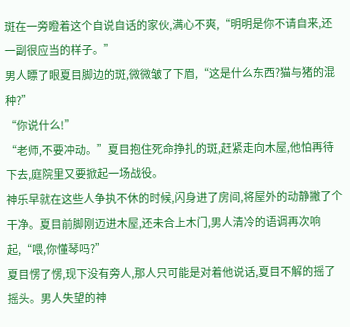斑在一旁瞪着这个自说自话的家伙,满心不爽,“明明是你不请自来,还一副很应当的样子。”
男人瞟了眼夏目脚边的斑,微微皱了下眉,“这是什么东西?猫与猪的混种?”
“你说什么!”
“老师,不要冲动。”夏目抱住死命挣扎的斑,赶紧走向木屋,他怕再待下去,庭院里又要掀起一场战役。
神乐早就在这些人争执不休的时候,闪身进了房间,将屋外的动静撇了个干净。夏目前脚刚迈进木屋,还未合上木门,男人清冷的语调再次响起,“喂,你懂琴吗?”
夏目愣了愣,现下没有旁人,那人只可能是对着他说话,夏目不解的摇了摇头。男人失望的神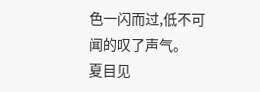色一闪而过,低不可闻的叹了声气。
夏目见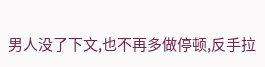男人没了下文,也不再多做停顿,反手拉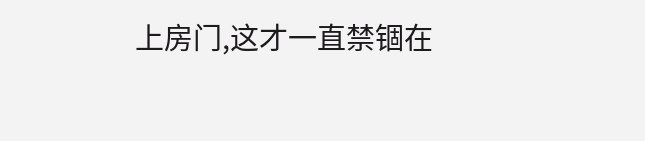上房门,这才一直禁锢在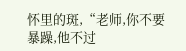怀里的斑,“老师,你不要暴躁,他不过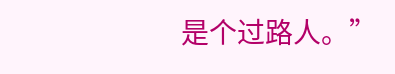是个过路人。”